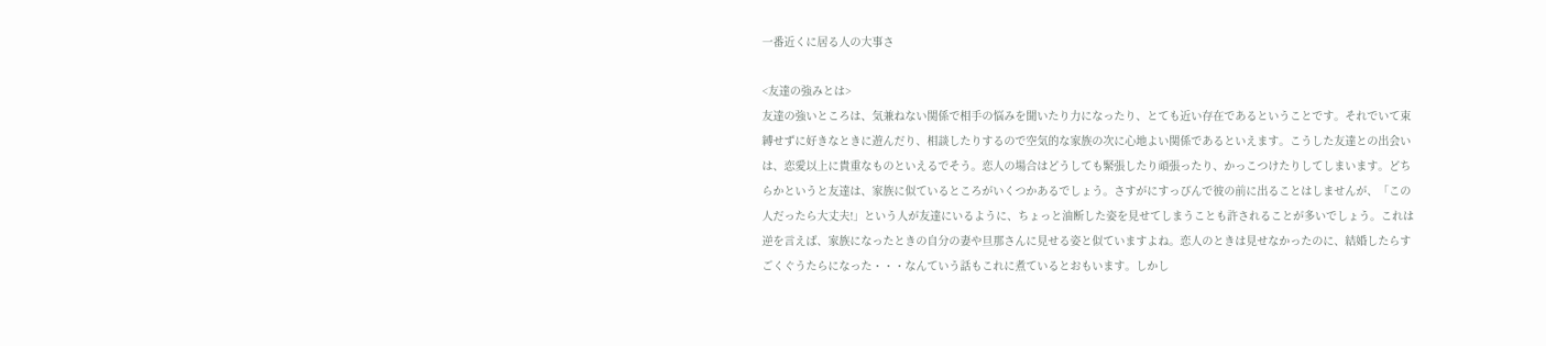一番近くに居る人の大事さ

<友達の強みとは>
友達の強いところは、気兼ねない関係で相手の悩みを聞いたり力になったり、とても近い存在であるということです。それでいて束縛せずに好きなときに遊んだり、相談したりするので空気的な家族の次に心地よい関係であるといえます。こうした友達との出会いは、恋愛以上に貴重なものといえるでそう。恋人の場合はどうしても緊張したり頑張ったり、かっこつけたりしてしまいます。どちらかというと友達は、家族に似ているところがいくつかあるでしょう。さすがにすっぴんで彼の前に出ることはしませんが、「この人だったら大丈夫!」という人が友達にいるように、ちょっと油断した姿を見せてしまうことも許されることが多いでしょう。これは逆を言えば、家族になったときの自分の妻や旦那さんに見せる姿と似ていますよね。恋人のときは見せなかったのに、結婚したらすごくぐうたらになった・・・なんていう話もこれに煮ているとおもいます。しかし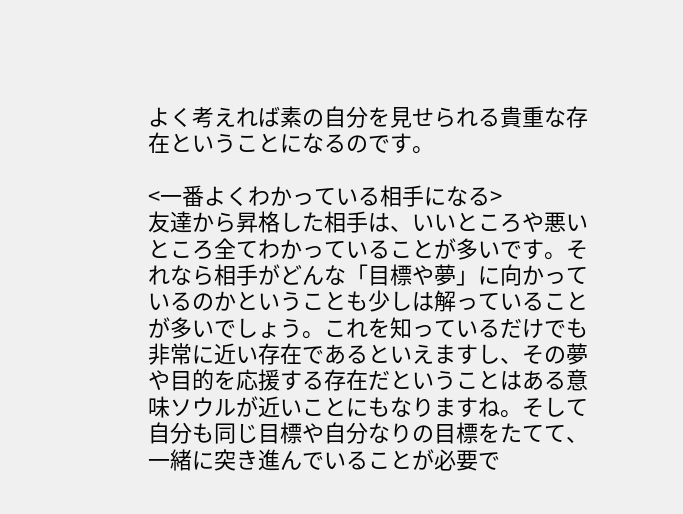よく考えれば素の自分を見せられる貴重な存在ということになるのです。

<一番よくわかっている相手になる>
友達から昇格した相手は、いいところや悪いところ全てわかっていることが多いです。それなら相手がどんな「目標や夢」に向かっているのかということも少しは解っていることが多いでしょう。これを知っているだけでも非常に近い存在であるといえますし、その夢や目的を応援する存在だということはある意味ソウルが近いことにもなりますね。そして自分も同じ目標や自分なりの目標をたてて、一緒に突き進んでいることが必要で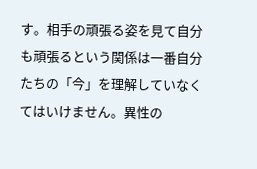す。相手の頑張る姿を見て自分も頑張るという関係は一番自分たちの「今」を理解していなくてはいけません。異性の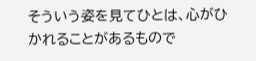そういう姿を見てひとは、心がひかれることがあるもので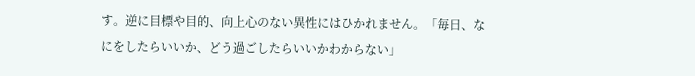す。逆に目標や目的、向上心のない異性にはひかれません。「毎日、なにをしたらいいか、どう過ごしたらいいかわからない」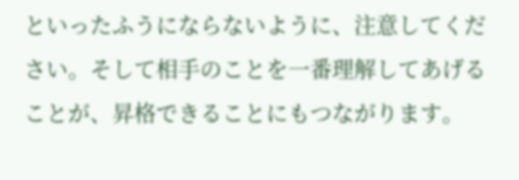といったふうにならないように、注意してください。そして相手のことを一番理解してあげることが、昇格できることにもつながります。